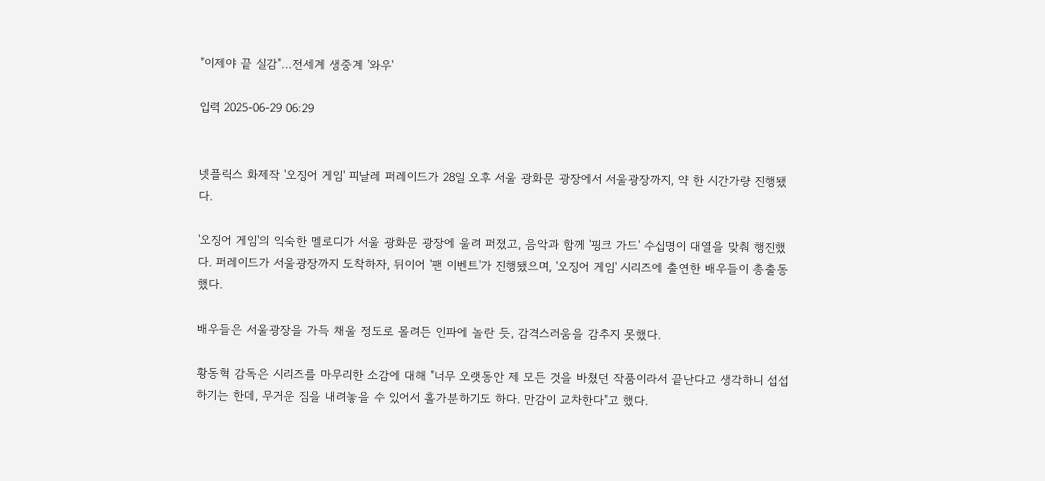"이제야 끝 실감"…전세계 생중계 '와우'

입력 2025-06-29 06:29


넷플릭스 화제작 '오징어 게임' 피날레 퍼레이드가 28일 오후 서울 광화문 광장에서 서울광장까지, 약 한 시간가량 진행됐다.

'오징어 게임'의 익숙한 멜로디가 서울 광화문 광장에 울려 퍼졌고, 음악과 함께 '핑크 가드' 수십명이 대열을 맞춰 행진했다. 퍼레이드가 서울광장까지 도착하자, 뒤이어 '팬 이벤트'가 진행됐으며, '오징어 게임' 시리즈에 출연한 배우들이 총출동했다.

배우들은 서울광장을 가득 채울 정도로 몰려든 인파에 놀란 듯, 감격스러움을 감추지 못했다.

황동혁 감독은 시리즈를 마무리한 소감에 대해 "너무 오랫동안 제 모든 것을 바쳤던 작품이라서 끝난다고 생각하니 섭섭하기는 한데, 무거운 짐을 내려놓을 수 있어서 홀가분하기도 하다. 만감이 교차한다"고 했다.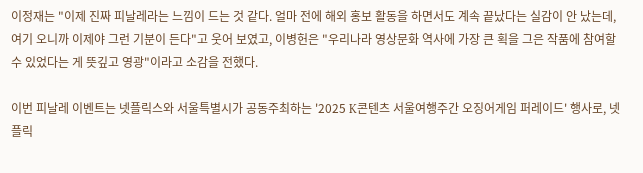이정재는 "이제 진짜 피날레라는 느낌이 드는 것 같다. 얼마 전에 해외 홍보 활동을 하면서도 계속 끝났다는 실감이 안 났는데, 여기 오니까 이제야 그런 기분이 든다"고 웃어 보였고, 이병헌은 "우리나라 영상문화 역사에 가장 큰 획을 그은 작품에 참여할 수 있었다는 게 뜻깊고 영광"이라고 소감을 전했다.

이번 피날레 이벤트는 넷플릭스와 서울특별시가 공동주최하는 '2025 K콘텐츠 서울여행주간 오징어게임 퍼레이드' 행사로, 넷플릭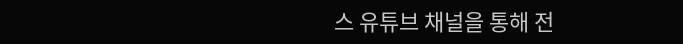스 유튜브 채널을 통해 전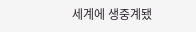세계에 생중계됐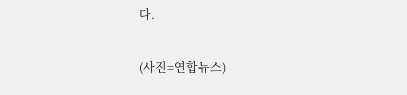다.

(사진=연합뉴스)